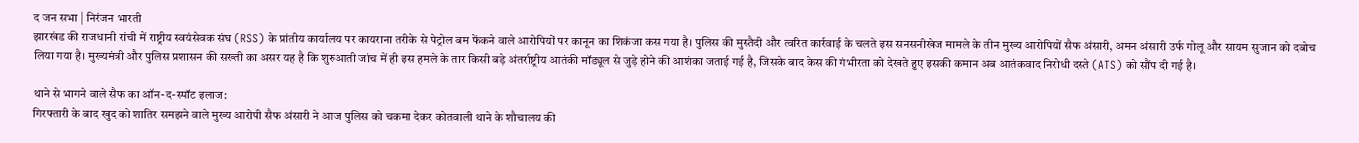द जन सभा | निरंजन भारती
झारखंड की राजधानी रांची में राष्ट्रीय स्वयंसेवक संघ (RSS) के प्रांतीय कार्यालय पर कायराना तरीके से पेट्रोल बम फेंकने वाले आरोपियों पर कानून का शिकंजा कस गया है। पुलिस की मुस्तैदी और त्वरित कार्रवाई के चलते इस सनसनीखेज मामले के तीन मुख्य आरोपियों सैफ अंसारी, अमन अंसारी उर्फ गोलू और सायम सुजान को दबोच लिया गया है। मुख्यमंत्री और पुलिस प्रशासन की सख्ती का असर यह है कि शुरुआती जांच में ही इस हमले के तार किसी बड़े अंतर्राष्ट्रीय आतंकी मॉड्यूल से जुड़े होने की आशंका जताई गई है, जिसके बाद केस की गंभीरता को देखते हुए इसकी कमान अब आतंकवाद निरोधी दस्ते (ATS) को सौंप दी गई है।

थाने से भागने वाले सैफ का ऑन-द-स्पॉट इलाज:
गिरफ्तारी के बाद खुद को शातिर समझने वाले मुख्य आरोपी सैफ अंसारी ने आज पुलिस को चकमा देकर कोतवाली थाने के शौचालय की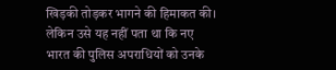खिड़की तोड़कर भागने की हिमाकत की। लेकिन उसे यह नहीं पता था कि नए भारत की पुलिस अपराधियों को उनके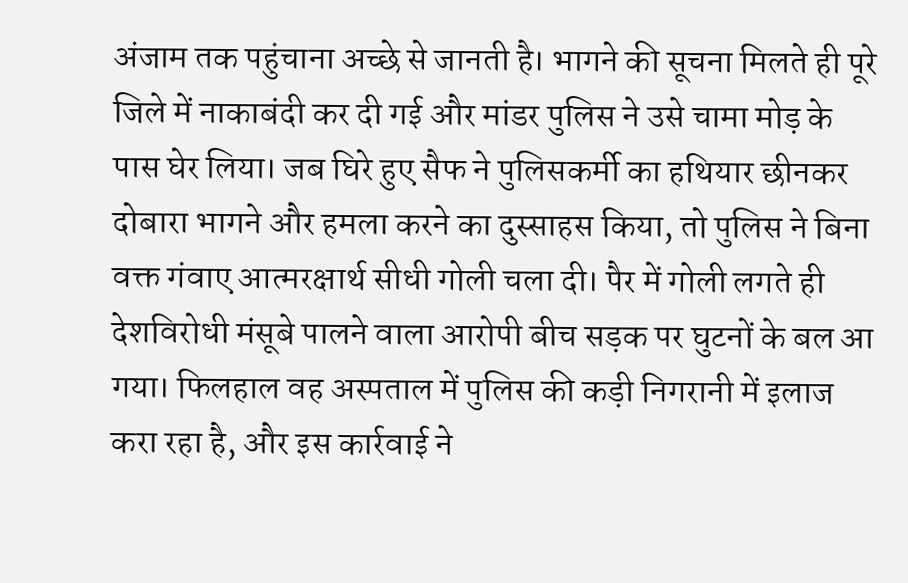अंजाम तक पहुंचाना अच्छे से जानती है। भागने की सूचना मिलते ही पूरे जिले में नाकाबंदी कर दी गई और मांडर पुलिस ने उसे चामा मोड़ के पास घेर लिया। जब घिरे हुए सैफ ने पुलिसकर्मी का हथियार छीनकर दोबारा भागने और हमला करने का दुस्साहस किया, तो पुलिस ने बिना वक्त गंवाए आत्मरक्षार्थ सीधी गोली चला दी। पैर में गोली लगते ही देशविरोधी मंसूबे पालने वाला आरोपी बीच सड़क पर घुटनों के बल आ गया। फिलहाल वह अस्पताल में पुलिस की कड़ी निगरानी में इलाज करा रहा है, और इस कार्रवाई ने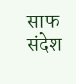साफ संदेश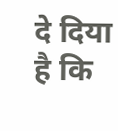दे दिया है कि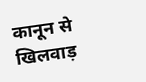कानून से खिलवाड़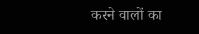करने वालों का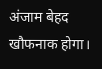अंजाम बेहद खौफनाक होगा।